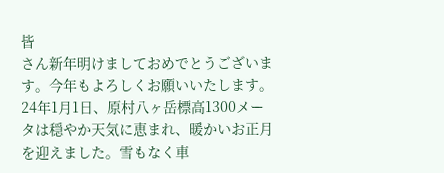皆
さん新年明けましておめでとうございます。今年もよろしくお願いいたします。24年1月1日、原村八ヶ岳標高1300メータは穏やか天気に恵まれ、暖かいお正月を迎えました。雪もなく車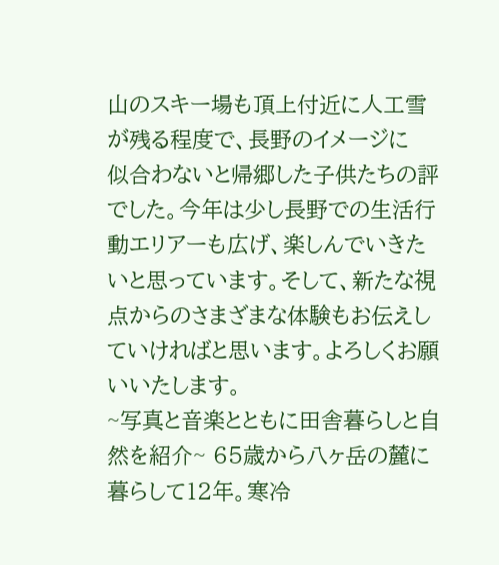山のスキー場も頂上付近に人工雪が残る程度で、長野のイメージに
似合わないと帰郷した子供たちの評でした。今年は少し長野での生活行動エリアーも広げ、楽しんでいきたいと思っています。そして、新たな視点からのさまざまな体験もお伝えしていければと思います。よろしくお願いいたします。
~写真と音楽とともに田舎暮らしと自然を紹介~ 65歳から八ヶ岳の麓に暮らして12年。寒冷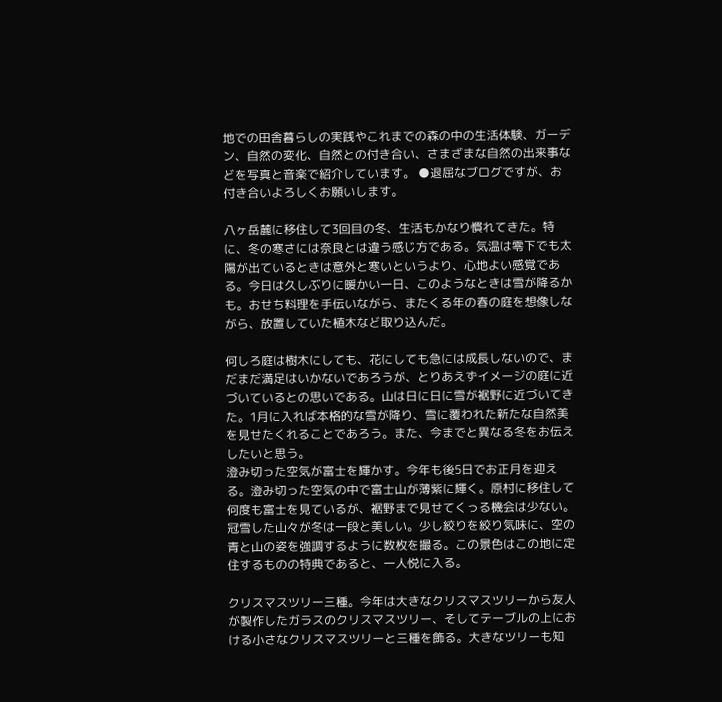地での田舎暮らしの実践やこれまでの森の中の生活体験、ガーデン、自然の変化、自然との付き合い、さまざまな自然の出来事などを写真と音楽で紹介しています。 ●退屈なブログですが、お付き合いよろしくお願いします。

八ヶ岳麓に移住して3回目の冬、生活もかなり慣れてきた。特に、冬の寒さには奈良とは違う感じ方である。気温は零下でも太陽が出ているときは意外と寒いというより、心地よい感覚である。今日は久しぶりに暖かい一日、このようなときは雪が降るかも。おせち料理を手伝いながら、またくる年の春の庭を想像しながら、放置していた植木など取り込んだ。

何しろ庭は樹木にしても、花にしても急には成長しないので、まだまだ満足はいかないであろうが、とりあえずイメージの庭に近づいているとの思いである。山は日に日に雪が裾野に近づいてきた。1月に入れば本格的な雪が降り、雪に覆われた新たな自然美を見せたくれることであろう。また、今までと異なる冬をお伝えしたいと思う。
澄み切った空気が富士を輝かす。今年も後5日でお正月を迎える。澄み切った空気の中で富士山が薄紫に輝く。原村に移住して何度も富士を見ているが、裾野まで見せてくっる機会は少ない。
冠雪した山々が冬は一段と美しい。少し絞りを絞り気味に、空の青と山の姿を強調するように数枚を撮る。この景色はこの地に定住するものの特典であると、一人悦に入る。

クリスマスツリー三種。今年は大きなクリスマスツリーから友人が製作したガラスのクリスマスツリー、そしてテーブルの上における小さなクリスマスツリーと三種を飾る。大きなツリーも知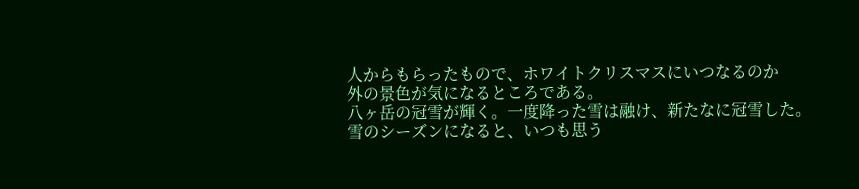人からもらったもので、ホワイトクリスマスにいつなるのか
外の景色が気になるところである。
八ヶ岳の冠雪が輝く。一度降った雪は融け、新たなに冠雪した。雪のシーズンになると、いつも思う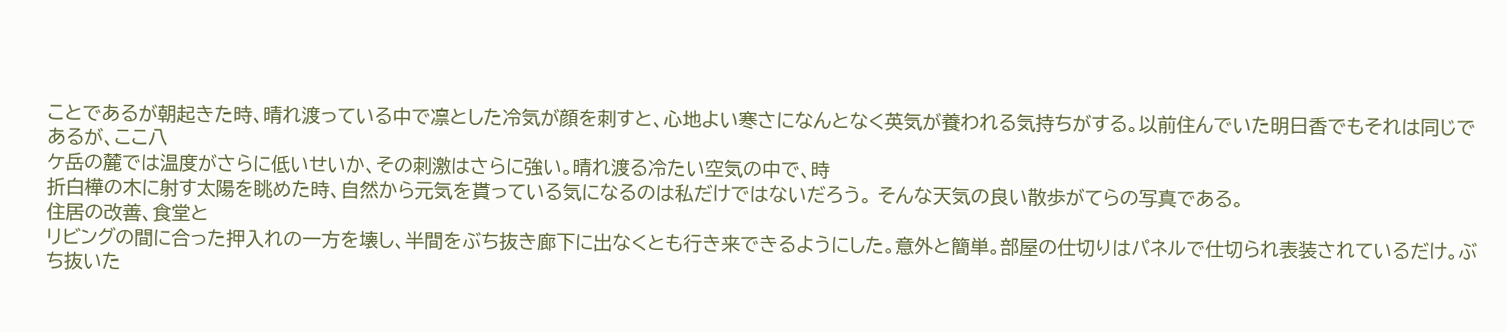ことであるが朝起きた時、晴れ渡っている中で凛とした冷気が顔を刺すと、心地よい寒さになんとなく英気が養われる気持ちがする。以前住んでいた明日香でもそれは同じであるが、ここ八
ケ岳の麓では温度がさらに低いせいか、その刺激はさらに強い。晴れ渡る冷たい空気の中で、時
折白樺の木に射す太陽を眺めた時、自然から元気を貰っている気になるのは私だけではないだろう。 そんな天気の良い散歩がてらの写真である。
住居の改善、食堂と
リビングの間に合った押入れの一方を壊し、半間をぶち抜き廊下に出なくとも行き来できるようにした。意外と簡単。部屋の仕切りはパネルで仕切られ表装されているだけ。ぶち抜いた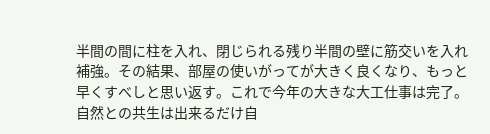半間の間に柱を入れ、閉じられる残り半間の壁に筋交いを入れ補強。その結果、部屋の使いがってが大きく良くなり、もっと早くすべしと思い返す。これで今年の大きな大工仕事は完了。自然との共生は出来るだけ自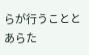らが行うこととあらた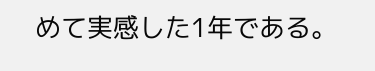めて実感した1年である。